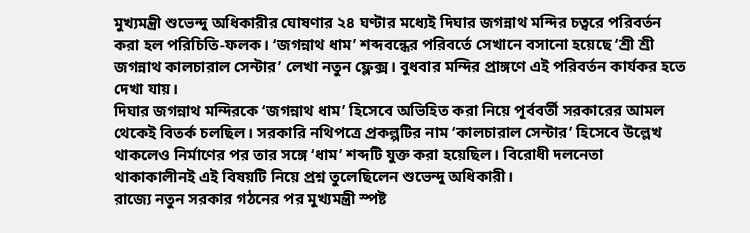মুখ্যমন্ত্রী শুভেন্দু অধিকারীর ঘোষণার ২৪ ঘণ্টার মধ্যেই দিঘার জগন্নাথ মন্দির চত্বরে পরিবর্তন করা হল পরিচিতি-ফলক। ‘জগন্নাথ ধাম’ শব্দবন্ধের পরিবর্তে সেখানে বসানো হয়েছে ‘শ্রী শ্রী জগন্নাথ কালচারাল সেন্টার’ লেখা নতুন ফ্লেক্স। বুধবার মন্দির প্রাঙ্গণে এই পরিবর্তন কার্যকর হতে দেখা যায়।
দিঘার জগন্নাথ মন্দিরকে ‘জগন্নাথ ধাম’ হিসেবে অভিহিত করা নিয়ে পূর্ববর্তী সরকারের আমল থেকেই বিতর্ক চলছিল। সরকারি নথিপত্রে প্রকল্পটির নাম ‘কালচারাল সেন্টার’ হিসেবে উল্লেখ থাকলেও নির্মাণের পর তার সঙ্গে ‘ধাম’ শব্দটি যুক্ত করা হয়েছিল। বিরোধী দলনেতা থাকাকালীনই এই বিষয়টি নিয়ে প্রশ্ন তুলেছিলেন শুভেন্দু অধিকারী।
রাজ্যে নতুন সরকার গঠনের পর মুখ্যমন্ত্রী স্পষ্ট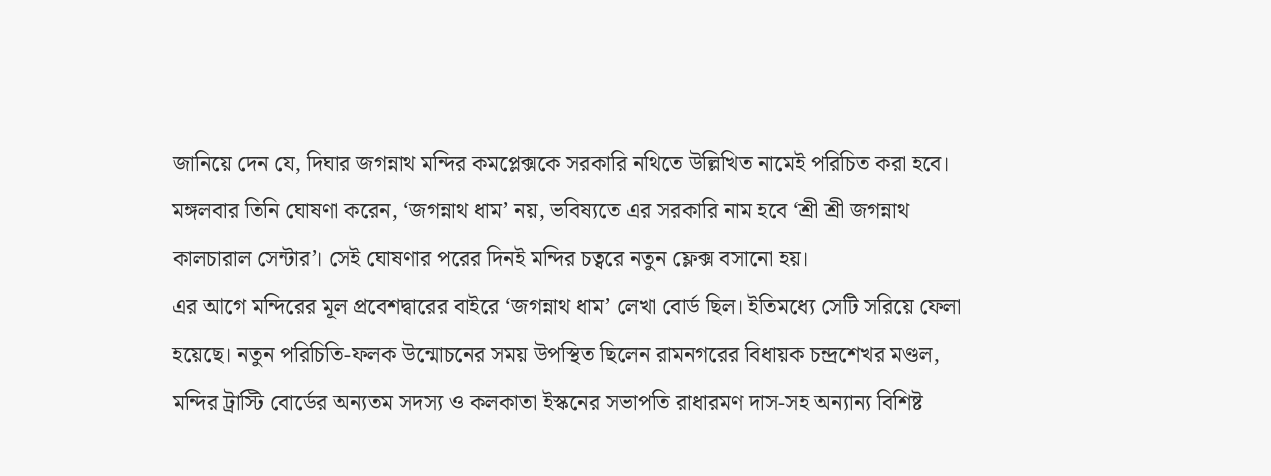জানিয়ে দেন যে, দিঘার জগন্নাথ মন্দির কমপ্লেক্সকে সরকারি নথিতে উল্লিখিত নামেই পরিচিত করা হবে। মঙ্গলবার তিনি ঘোষণা করেন, ‘জগন্নাথ ধাম’ নয়, ভবিষ্যতে এর সরকারি নাম হবে ‘শ্রী শ্রী জগন্নাথ কালচারাল সেন্টার’। সেই ঘোষণার পরের দিনই মন্দির চত্বরে নতুন ফ্লেক্স বসানো হয়।
এর আগে মন্দিরের মূল প্রবেশদ্বারের বাইরে ‘জগন্নাথ ধাম’ লেখা বোর্ড ছিল। ইতিমধ্যে সেটি সরিয়ে ফেলা হয়েছে। নতুন পরিচিতি-ফলক উন্মোচনের সময় উপস্থিত ছিলেন রামনগরের বিধায়ক চন্দ্রশেখর মণ্ডল, মন্দির ট্রাস্টি বোর্ডের অন্যতম সদস্য ও কলকাতা ইস্কনের সভাপতি রাধারমণ দাস-সহ অন্যান্য বিশিষ্ট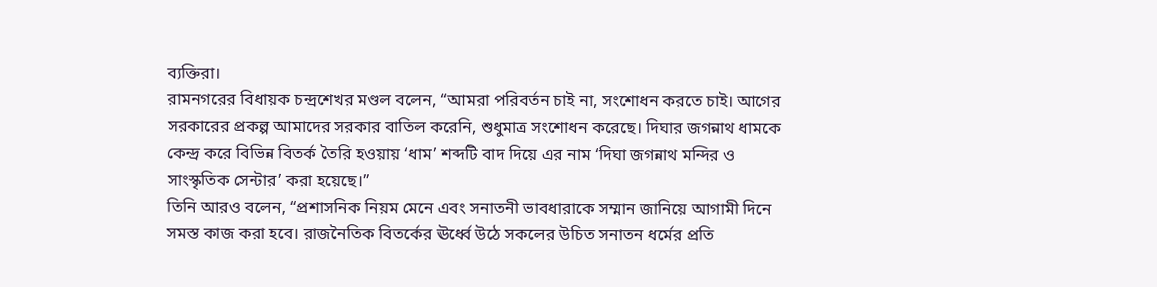ব্যক্তিরা।
রামনগরের বিধায়ক চন্দ্রশেখর মণ্ডল বলেন, “আমরা পরিবর্তন চাই না, সংশোধন করতে চাই। আগের সরকারের প্রকল্প আমাদের সরকার বাতিল করেনি, শুধুমাত্র সংশোধন করেছে। দিঘার জগন্নাথ ধামকে কেন্দ্র করে বিভিন্ন বিতর্ক তৈরি হওয়ায় ‘ধাম’ শব্দটি বাদ দিয়ে এর নাম ‘দিঘা জগন্নাথ মন্দির ও সাংস্কৃতিক সেন্টার’ করা হয়েছে।”
তিনি আরও বলেন, “প্রশাসনিক নিয়ম মেনে এবং সনাতনী ভাবধারাকে সম্মান জানিয়ে আগামী দিনে সমস্ত কাজ করা হবে। রাজনৈতিক বিতর্কের ঊর্ধ্বে উঠে সকলের উচিত সনাতন ধর্মের প্রতি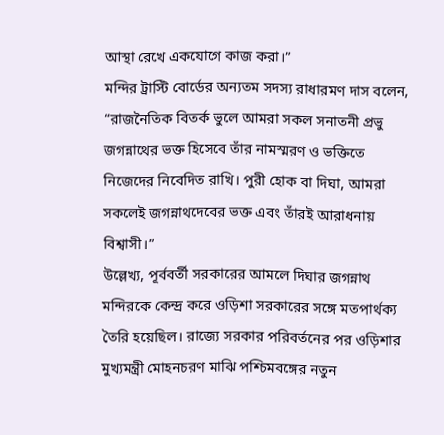আস্থা রেখে একযোগে কাজ করা।”
মন্দির ট্রাস্টি বোর্ডের অন্যতম সদস্য রাধারমণ দাস বলেন, “রাজনৈতিক বিতর্ক ভুলে আমরা সকল সনাতনী প্রভু জগন্নাথের ভক্ত হিসেবে তাঁর নামস্মরণ ও ভক্তিতে নিজেদের নিবেদিত রাখি। পুরী হোক বা দিঘা, আমরা সকলেই জগন্নাথদেবের ভক্ত এবং তাঁরই আরাধনায় বিশ্বাসী।”
উল্লেখ্য, পূর্ববর্তী সরকারের আমলে দিঘার জগন্নাথ মন্দিরকে কেন্দ্র করে ওড়িশা সরকারের সঙ্গে মতপার্থক্য তৈরি হয়েছিল। রাজ্যে সরকার পরিবর্তনের পর ওড়িশার মুখ্যমন্ত্রী মোহনচরণ মাঝি পশ্চিমবঙ্গের নতুন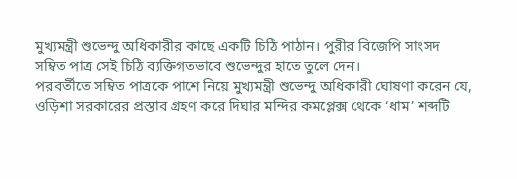মুখ্যমন্ত্রী শুভেন্দু অধিকারীর কাছে একটি চিঠি পাঠান। পুরীর বিজেপি সাংসদ সম্বিত পাত্র সেই চিঠি ব্যক্তিগতভাবে শুভেন্দুর হাতে তুলে দেন।
পরবর্তীতে সম্বিত পাত্রকে পাশে নিয়ে মুখ্যমন্ত্রী শুভেন্দু অধিকারী ঘোষণা করেন যে, ওড়িশা সরকারের প্রস্তাব গ্রহণ করে দিঘার মন্দির কমপ্লেক্স থেকে ‘ধাম’ শব্দটি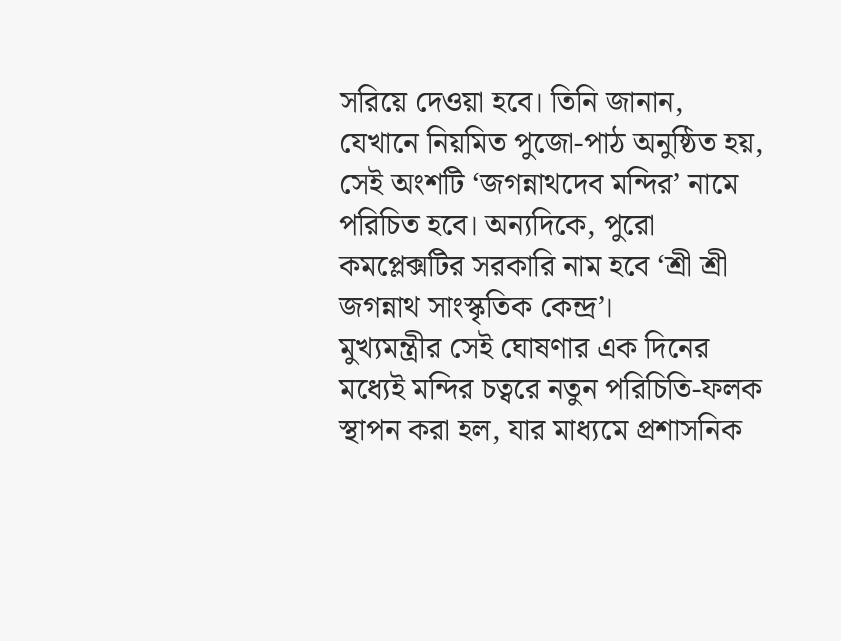সরিয়ে দেওয়া হবে। তিনি জানান, যেখানে নিয়মিত পুজো-পাঠ অনুষ্ঠিত হয়, সেই অংশটি ‘জগন্নাথদেব মন্দির’ নামে পরিচিত হবে। অন্যদিকে, পুরো কমপ্লেক্সটির সরকারি নাম হবে ‘শ্রী শ্রী জগন্নাথ সাংস্কৃতিক কেন্দ্র’।
মুখ্যমন্ত্রীর সেই ঘোষণার এক দিনের মধ্যেই মন্দির চত্বরে নতুন পরিচিতি-ফলক স্থাপন করা হল, যার মাধ্যমে প্রশাসনিক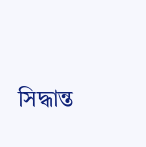সিদ্ধান্ত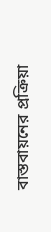বাস্তবায়নের প্রক্রিয়া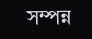সম্পন্ন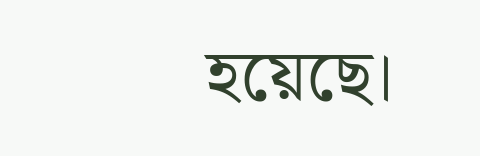হয়েছে।